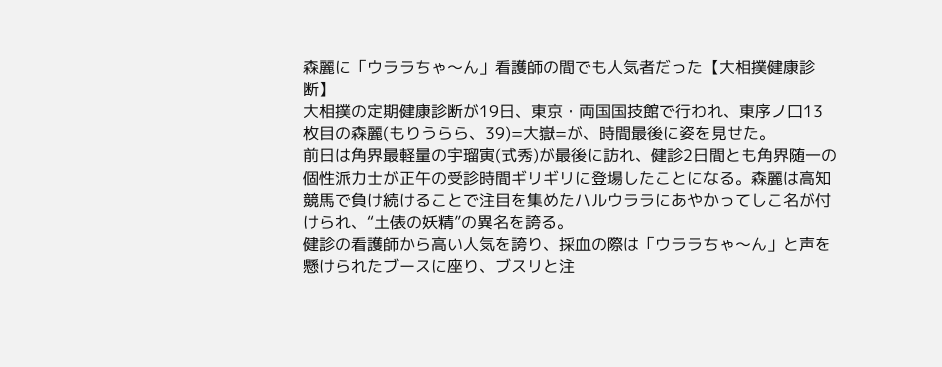森麗に「ウララちゃ〜ん」看護師の間でも人気者だった【大相撲健康診断】
大相撲の定期健康診断が19日、東京・両国国技館で行われ、東序ノ口13枚目の森麗(もりうらら、39)=大嶽=が、時間最後に姿を見せた。
前日は角界最軽量の宇瑠寅(式秀)が最後に訪れ、健診2日間とも角界随一の個性派力士が正午の受診時間ギリギリに登場したことになる。森麗は高知競馬で負け続けることで注目を集めたハルウララにあやかってしこ名が付けられ、“土俵の妖精”の異名を誇る。
健診の看護師から高い人気を誇り、採血の際は「ウララちゃ〜ん」と声を懸けられたブースに座り、ブスリと注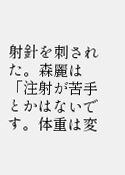射針を刺された。森麗は「注射が苦手とかはないです。体重は変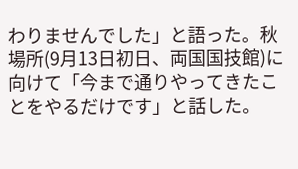わりませんでした」と語った。秋場所(9月13日初日、両国国技館)に向けて「今まで通りやってきたことをやるだけです」と話した。